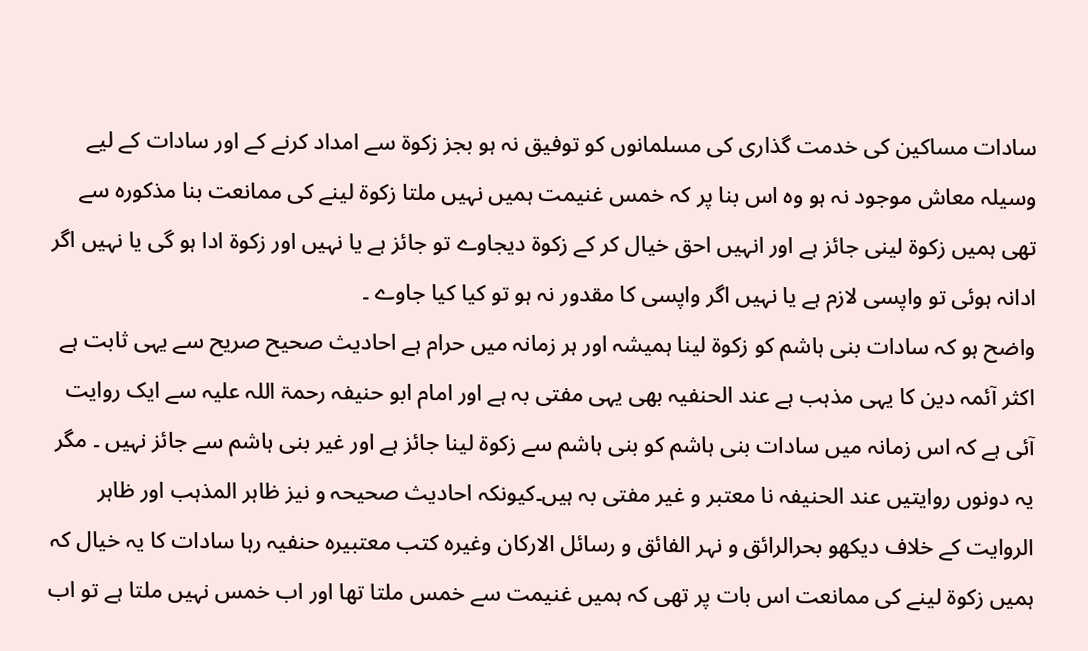سادات مساکین کی خدمت گذاری کی مسلمانوں کو توفیق نہ ہو بجز زکوۃ سے امداد کرنے کے اور سادات کے لیے وسیلہ معاش موجود نہ ہو وہ اس بنا پر کہ خمس غنیمت ہمیں نہیں ملتا زکوۃ لینے کی ممانعت بنا مذکورہ سے تھی ہمیں زکوۃ لینی جائز ہے اور انہیں احق خیال کر کے زکوۃ دیجاوے تو جائز ہے یا نہیں اور زکوۃ ادا ہو گی یا نہیں اگر ادانہ ہوئی تو واپسی لازم ہے یا نہیں اگر واپسی کا مقدور نہ ہو تو کیا کیا جاوے ۔
واضح ہو کہ سادات بنی ہاشم کو زکوۃ لینا ہمیشہ اور ہر زمانہ میں حرام ہے احادیث صحیح صریح سے یہی ثابت ہے اکثر آئمہ دین کا یہی مذہب ہے عند الحنفیہ بھی یہی مفتی بہ ہے اور امام ابو حنیفہ رحمۃ اللہ علیہ سے ایک روایت آئی ہے کہ اس زمانہ میں سادات بنی ہاشم کو بنی ہاشم سے زکوۃ لینا جائز ہے اور غیر بنی ہاشم سے جائز نہیں ۔ مگر یہ دونوں روایتیں عند الحنیفہ نا معتبر و غیر مفتی بہ ہیں۔کیونکہ احادیث صحیحہ و نیز ظاہر المذہب اور ظاہر الروایت کے خلاف دیکھو بحرالرائق و نہر الفائق و رسائل الارکان وغیرہ کتب معتبیرہ حنفیہ رہا سادات کا یہ خیال کہ ہمیں زکوۃ لینے کی ممانعت اس بات پر تھی کہ ہمیں غنیمت سے خمس ملتا تھا اور اب خمس نہیں ملتا ہے تو اب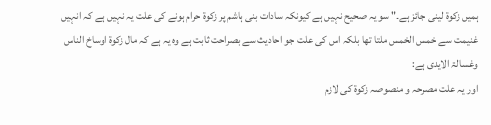ہمیں زکوۃ لینی جائز ہے۔" سو یہ صحیح نہیں ہے کیونکہ سادات بنی ہاشم پر زکوۃ حرام ہونے کی علت یہ نہیں ہے کہ انہیں غنیمت سے خمس الخمس ملتا تھا بلکہ اس کی علت جو احادیث سے بصراحت ثابت ہے وہ یہ ہے کہ مال زکوۃ اوساخ الناس وغسالۃ الایدی ہے:
اور یہ علت مصرحہ و منصوصہ زکوۃ کی لازم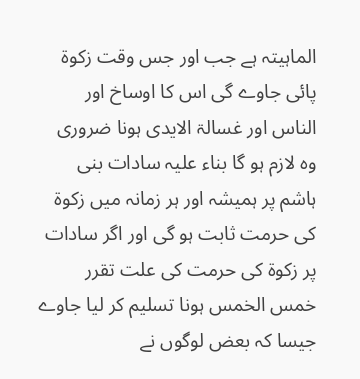الماہیتہ ہے جب اور جس وقت زکوۃ پائی جاوے گی اس کا اوساخ اور الناس اور غسالۃ الایدی ہونا ضروری وہ لازم ہو گا بناء علیہ سادات بنی ہاشم پر ہمیشہ اور ہر زمانہ میں زکوۃ کی حرمت ثابت ہو گی اور اگر سادات پر زکوۃ کی حرمت کی علت تقرر خمس الخمس ہونا تسلیم کر لیا جاوے جیسا کہ بعض لوگوں نے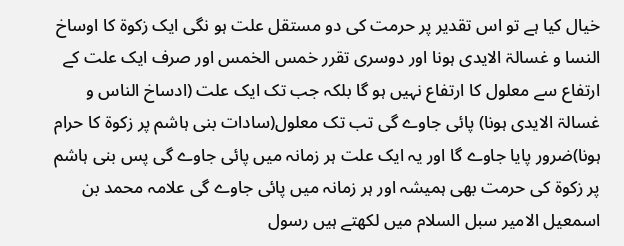خیال کیا ہے تو اس تقدیر پر حرمت کی دو مستقل علت ہو نگی ایک زکوۃ کا اوساخ النسا و غسالۃ الایدی ہونا اور دوسری تقرر خمس الخمس اور صرف ایک علت کے ارتفاع سے معلول کا ارتفاع نہیں ہو گا بلکہ جب تک ایک علت (ادساخ الناس و غسالۃ الایدی ہونا) پائی جاوے گی تب تک معلول(سادات بنی ہاشم پر زکوۃ کا حرام ہونا)ضرور پایا جاوے گا اور یہ ایک علت ہر زمانہ میں پائی جاوے گی پس بنی ہاشم پر زکوۃ کی حرمت بھی ہمیشہ اور ہر زمانہ میں پائی جاوے گی علامہ محمد بن اسمعیل الامیر سبل السلام میں لکھتے ہیں رسول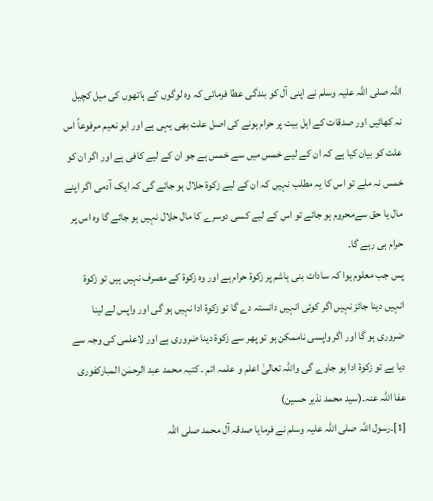اللہ صلی اللہ علیہ وسلم نے اپنی آل کو بندگی عطا فرمائی کہ وہ لوگوں کے ہاتھوں کی میل کچیل نہ کھائیں اور صدقات کے اہل بیت پر حرام ہونے کی اصل علت بھی یہی ہے اور ابو نعیم مرفوعاً اس علت کو بیان کیا ہے کہ ان کے لیے خمس میں سے خمس ہے جو ان کے لیے کافی ہے اور اگر ان کو خمس نہ ملے تو اس کا یہ مطلب نہیں کہ ان کے لیے زکوۃ حلال ہو جائے گی کہ ایک آدمی اگر اپنے مال یا حق سےمحروم ہو جائے تو اس کے لیے کسی دوسرے کا مال حلال نہیں ہو جائے گا وہ اس پر حرام ہی رہے گا۔
پس جب معلوم ہوا کہ سادات بنی ہاشم پر زکوۃ حرام ہے اور وہ زکوۃ کے مصرف نہیں ہیں تو زکوۃ انہیں دینا جائز نہیں اگر کوئی انہیں دانستہ دے گا تو زکوۃ ادا نہیں ہو گی اور واپس لے لینا ضروری ہو گا اور اگر واپسی ناممکن ہو تو پھر سے زکوۃ دینا ضروری ہے اور لاعلمی کی وجہ سے دیا ہے تو زکوۃ ادا ہو جاوے گی واللہ تعالیٰ اعلم و علمہ اتم ۔ کتبہ محمد عبد الرحمٰن المبارکفوری عفا اللہ عنہ۔(سید محمد نذیر حسین)
[1]۔رسول اللہ صلی اللہ علیہ وسلم نے فرمایا صدقہ آل محمد صلی اللہ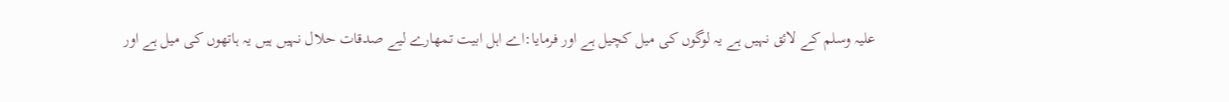علیہ وسلم کے لائق نہیں ہے یہ لوگوں کی میل کچیل ہے اور فرمایا:اے اہل ابیت تمھارے لیے صدقات حلال نہیں ہیں یہ ہاتھوں کی میل ہے اور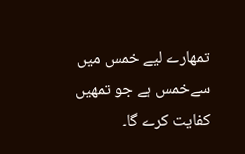تمھارے لیے خمس میں سےخمس ہے جو تمھیں کفایت کرے گا۔